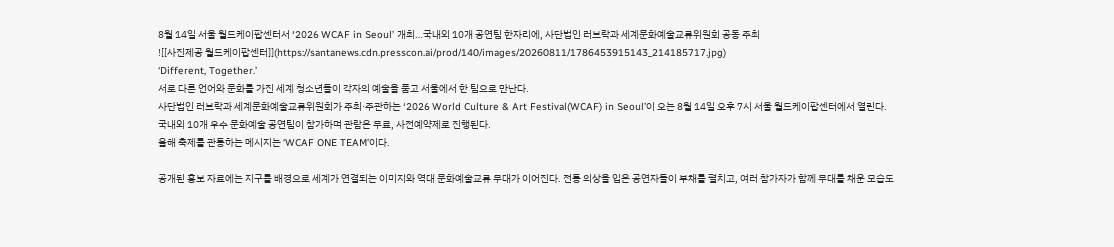8월 14일 서울 월드케이팝센터서 ‘2026 WCAF in Seoul’ 개최…국내외 10개 공연팀 한자리에, 사단법인 러브락과 세계문화예술교류위원회 공동 주최
![[사진제공 월드케이팝센터]](https://santanews.cdn.presscon.ai/prod/140/images/20260811/1786453915143_214185717.jpg)
‘Different, Together.’
서로 다른 언어와 문화를 가진 세계 청소년들이 각자의 예술을 품고 서울에서 한 팀으로 만난다.
사단법인 러브락과 세계문화예술교류위원회가 주최·주관하는 ‘2026 World Culture & Art Festival(WCAF) in Seoul’이 오는 8월 14일 오후 7시 서울 월드케이팝센터에서 열린다. 국내외 10개 우수 문화예술 공연팀이 참가하며 관람은 무료, 사전예약제로 진행된다.
올해 축제를 관통하는 메시지는 ‘WCAF ONE TEAM’이다.

공개된 홍보 자료에는 지구를 배경으로 세계가 연결되는 이미지와 역대 문화예술교류 무대가 이어진다. 전통 의상을 입은 공연자들이 부채를 펼치고, 여러 참가자가 함께 무대를 채운 모습도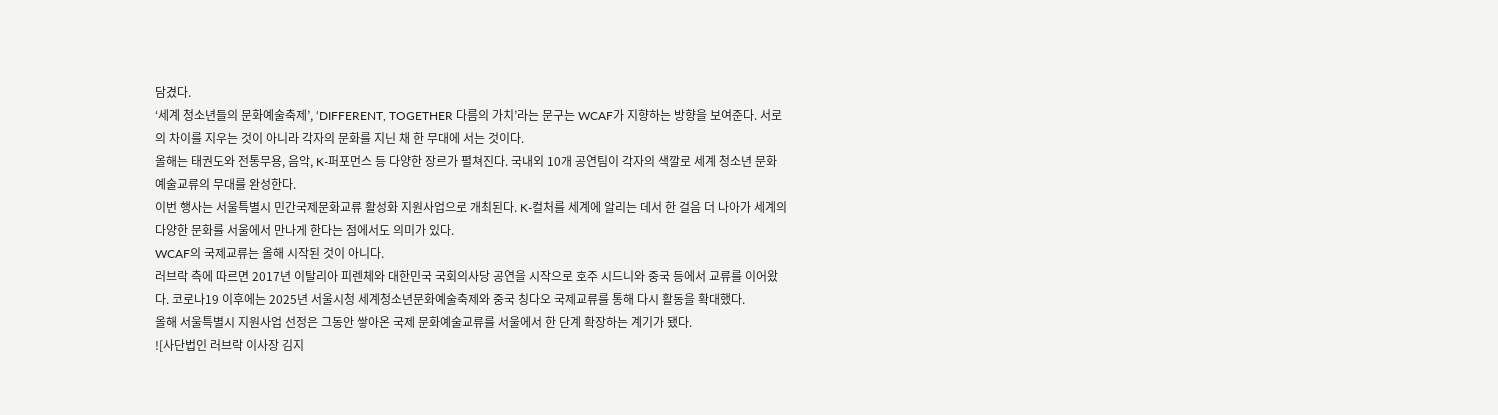담겼다.
‘세계 청소년들의 문화예술축제’, ‘DIFFERENT, TOGETHER 다름의 가치’라는 문구는 WCAF가 지향하는 방향을 보여준다. 서로의 차이를 지우는 것이 아니라 각자의 문화를 지닌 채 한 무대에 서는 것이다.
올해는 태권도와 전통무용, 음악, K-퍼포먼스 등 다양한 장르가 펼쳐진다. 국내외 10개 공연팀이 각자의 색깔로 세계 청소년 문화예술교류의 무대를 완성한다.
이번 행사는 서울특별시 민간국제문화교류 활성화 지원사업으로 개최된다. K-컬처를 세계에 알리는 데서 한 걸음 더 나아가 세계의 다양한 문화를 서울에서 만나게 한다는 점에서도 의미가 있다.
WCAF의 국제교류는 올해 시작된 것이 아니다.
러브락 측에 따르면 2017년 이탈리아 피렌체와 대한민국 국회의사당 공연을 시작으로 호주 시드니와 중국 등에서 교류를 이어왔다. 코로나19 이후에는 2025년 서울시청 세계청소년문화예술축제와 중국 칭다오 국제교류를 통해 다시 활동을 확대했다.
올해 서울특별시 지원사업 선정은 그동안 쌓아온 국제 문화예술교류를 서울에서 한 단계 확장하는 계기가 됐다.
![사단법인 러브락 이사장 김지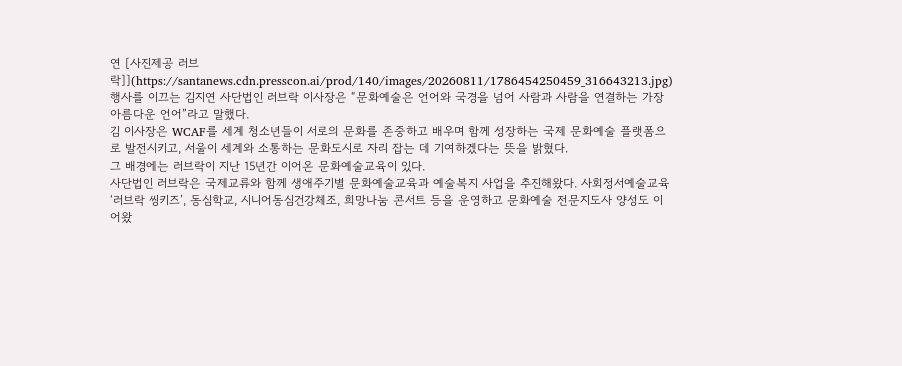연 [사진제공 러브락]](https://santanews.cdn.presscon.ai/prod/140/images/20260811/1786454250459_316643213.jpg)
행사를 이끄는 김지연 사단법인 러브락 이사장은 “문화예술은 언어와 국경을 넘어 사람과 사람을 연결하는 가장 아름다운 언어”라고 말했다.
김 이사장은 WCAF를 세계 청소년들이 서로의 문화를 존중하고 배우며 함께 성장하는 국제 문화예술 플랫폼으로 발전시키고, 서울이 세계와 소통하는 문화도시로 자리 잡는 데 기여하겠다는 뜻을 밝혔다.
그 배경에는 러브락이 지난 15년간 이어온 문화예술교육이 있다.
사단법인 러브락은 국제교류와 함께 생애주기별 문화예술교육과 예술복지 사업을 추진해왔다. 사회정서예술교육 ‘러브락 씽키즈’, 동심학교, 시니어동심건강체조, 희망나눔 콘서트 등을 운영하고 문화예술 전문지도사 양성도 이어왔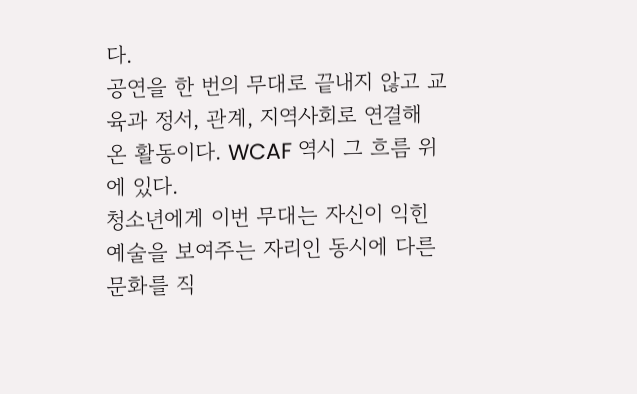다.
공연을 한 번의 무대로 끝내지 않고 교육과 정서, 관계, 지역사회로 연결해 온 활동이다. WCAF 역시 그 흐름 위에 있다.
청소년에게 이번 무대는 자신이 익힌 예술을 보여주는 자리인 동시에 다른 문화를 직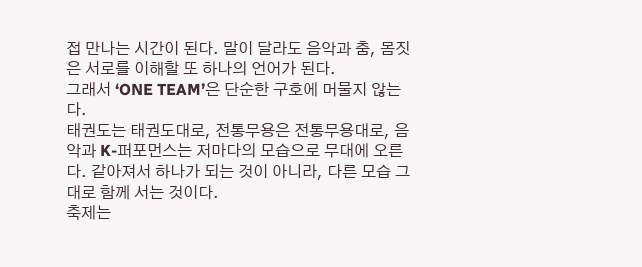접 만나는 시간이 된다. 말이 달라도 음악과 춤, 몸짓은 서로를 이해할 또 하나의 언어가 된다.
그래서 ‘ONE TEAM’은 단순한 구호에 머물지 않는다.
태권도는 태권도대로, 전통무용은 전통무용대로, 음악과 K-퍼포먼스는 저마다의 모습으로 무대에 오른다. 같아져서 하나가 되는 것이 아니라, 다른 모습 그대로 함께 서는 것이다.
축제는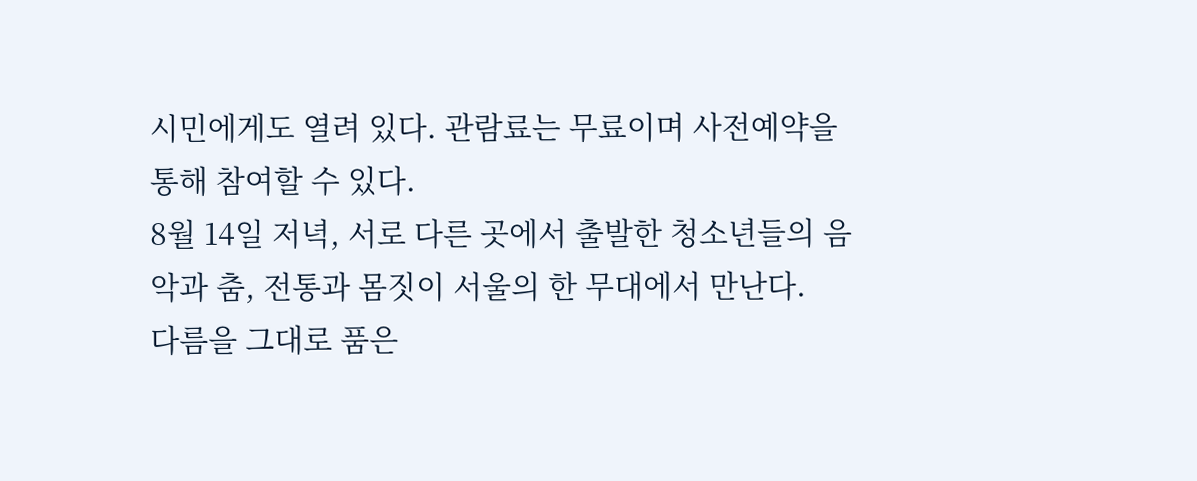시민에게도 열려 있다. 관람료는 무료이며 사전예약을 통해 참여할 수 있다.
8월 14일 저녁, 서로 다른 곳에서 출발한 청소년들의 음악과 춤, 전통과 몸짓이 서울의 한 무대에서 만난다.
다름을 그대로 품은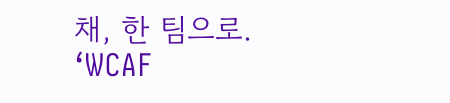채, 한 팀으로.
‘WCAF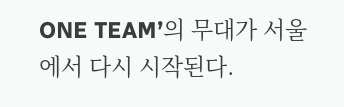ONE TEAM’의 무대가 서울에서 다시 시작된다.